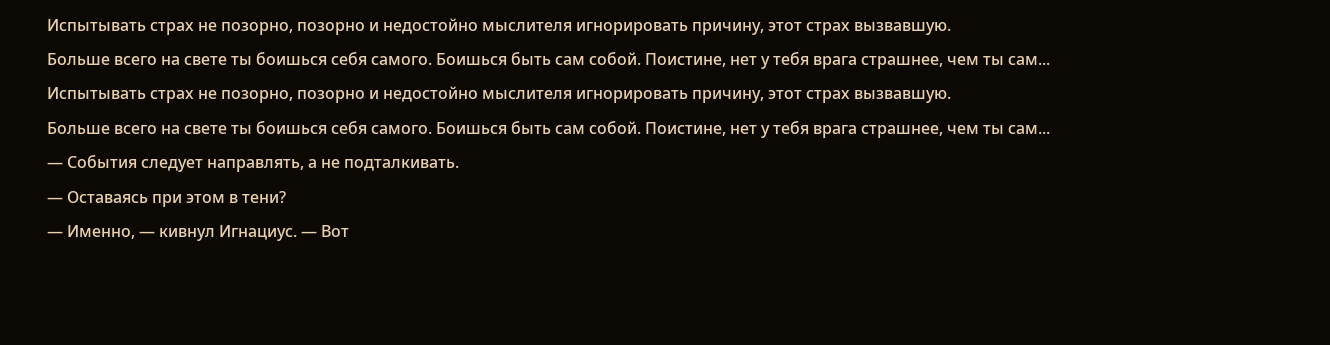Испытывать страх не позорно, позорно и недостойно мыслителя игнорировать причину, этот страх вызвавшую.
Больше всего на свете ты боишься себя самого. Боишься быть сам собой. Поистине, нет у тебя врага страшнее, чем ты сам...
Испытывать страх не позорно, позорно и недостойно мыслителя игнорировать причину, этот страх вызвавшую.
Больше всего на свете ты боишься себя самого. Боишься быть сам собой. Поистине, нет у тебя врага страшнее, чем ты сам...
— События следует направлять, а не подталкивать.
— Оставаясь при этом в тени?
— Именно, — кивнул Игнациус. — Вот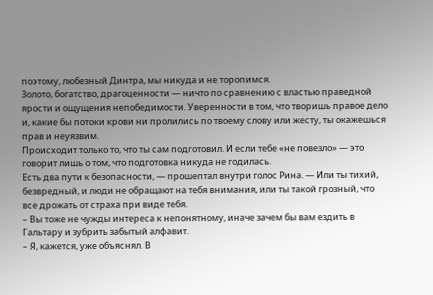поэтому, любезный Динтра, мы никуда и не торопимся.
Золото, богатство, драгоценности — ничто по сравнению с властью праведной ярости и ощущения непобедимости. Уверенности в том, что творишь правое дело и, какие бы потоки крови ни пролились по твоему слову или жесту, ты окажешься прав и неуязвим.
Происходит только то, что ты сам подготовил. И если тебе «не повезло» — это говорит лишь о том, что подготовка никуда не годилась.
Есть два пути к безопасности, — прошептал внутри голос Рина. — Или ты тихий, безвредный, и люди не обращают на тебя внимания, или ты такой грозный, что все дрожать от страха при виде тебя.
– Вы тоже не чужды интереса к непонятному, иначе зачем бы вам ездить в Гальтару и зубрить забытый алфавит.
– Я, кажется, уже объяснял. В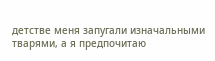детстве меня запугали изначальными тварями, а я предпочитаю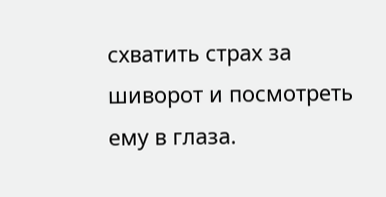схватить страх за шиворот и посмотреть ему в глаза.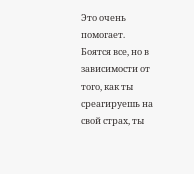Это очень помогает.
Боятся все, но в зависимости от того, как ты среагируешь на свой страх, ты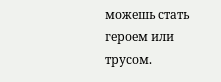можешь стать героем или трусом.